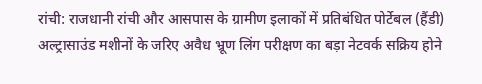रांची: राजधानी रांची और आसपास के ग्रामीण इलाकों में प्रतिबंधित पोर्टेबल (हैंडी) अल्ट्रासाउंड मशीनों के जरिए अवैध भ्रूण लिंग परीक्षण का बड़ा नेटवर्क सक्रिय होने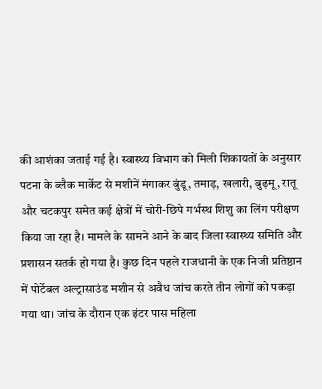की आशंका जताई गई है। स्वास्थ्य विभाग को मिली शिकायतों के अनुसार पटना के ब्लैक मार्केट से मशीनें मंगाकर बुंडू, तमाड़, खलारी, बुढ़मू, रातू और चटकपुर समेत कई क्षेत्रों में चोरी-छिपे गर्भस्थ शिशु का लिंग परीक्षण किया जा रहा है। मामले के सामने आने के बाद जिला स्वास्थ्य समिति और प्रशासन सतर्क हो गया है। कुछ दिन पहले राजधानी के एक निजी प्रतिष्ठान में पोर्टेबल अल्ट्रासाउंड मशीन से अवैध जांच करते तीन लोगों को पकड़ा गया था। जांच के दौरान एक इंटर पास महिला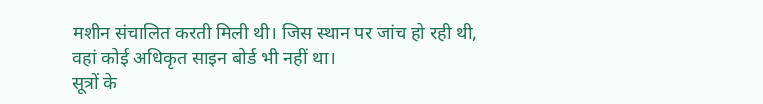मशीन संचालित करती मिली थी। जिस स्थान पर जांच हो रही थी, वहां कोई अधिकृत साइन बोर्ड भी नहीं था।
सूत्रों के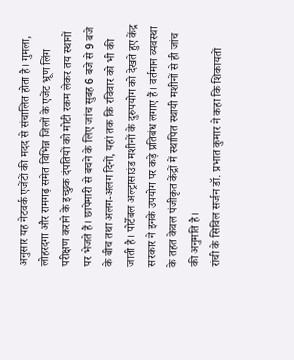अनुसार यह नेटवर्क एजेंटों की मदद से संचालित होता है। गुमला, लोहरदगा और रामगढ़ समेत विभिन्न जिलों के एजेंट भ्रूण लिंग परीक्षण कराने के इच्छुक दंपतियों को मोटी रकम लेकर तय स्थानों पर भेजते हैं। छापेमारी से बचने के लिए जांच सुबह 6 बजे से 9 बजे के बीच तथा अलग-अलग दिनों, यहां तक कि रविवार को भी की जाती है। पोर्टेबल अल्ट्रासाउंड मशीनों के दुरुपयोग को देखते हुए केंद्र सरकार ने इनके उपयोग पर कड़े प्रतिबंध लगाए हैं। वर्तमान व्यवस्था के तहत केवल पंजीकृत केंद्रों में स्थापित स्थायी मशीनों से ही जांच की अनुमति है।
रांची के सिविल सर्जन डॉ. प्रभात कुमार ने कहा कि शिकायतों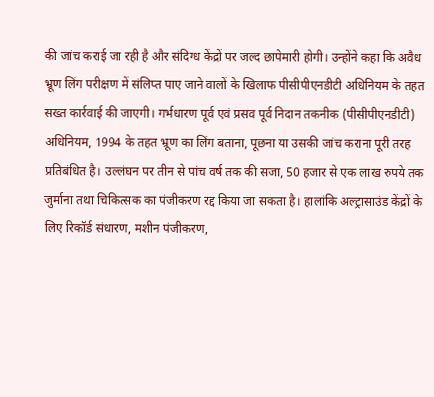की जांच कराई जा रही है और संदिग्ध केंद्रों पर जल्द छापेमारी होगी। उन्होंने कहा कि अवैध भ्रूण लिंग परीक्षण में संलिप्त पाए जाने वालों के खिलाफ पीसीपीएनडीटी अधिनियम के तहत सख्त कार्रवाई की जाएगी। गर्भधारण पूर्व एवं प्रसव पूर्व निदान तकनीक (पीसीपीएनडीटी) अधिनियम, 1994 के तहत भ्रूण का लिंग बताना, पूछना या उसकी जांच कराना पूरी तरह प्रतिबंधित है। उल्लंघन पर तीन से पांच वर्ष तक की सजा, 50 हजार से एक लाख रुपये तक जुर्माना तथा चिकित्सक का पंजीकरण रद्द किया जा सकता है। हालांकि अल्ट्रासाउंड केंद्रों के लिए रिकॉर्ड संधारण, मशीन पंजीकरण,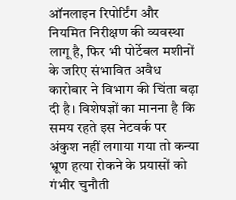ऑनलाइन रिपोर्टिंग और नियमित निरीक्षण की व्यवस्था लागू है, फिर भी पोर्टेबल मशीनों के जरिए संभावित अवैध कारोबार ने विभाग की चिंता बढ़ा दी है। विशेषज्ञों का मानना है कि समय रहते इस नेटवर्क पर अंकुश नहीं लगाया गया तो कन्या भ्रूण हत्या रोकने के प्रयासों को गंभीर चुनौती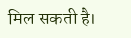मिल सकती है।